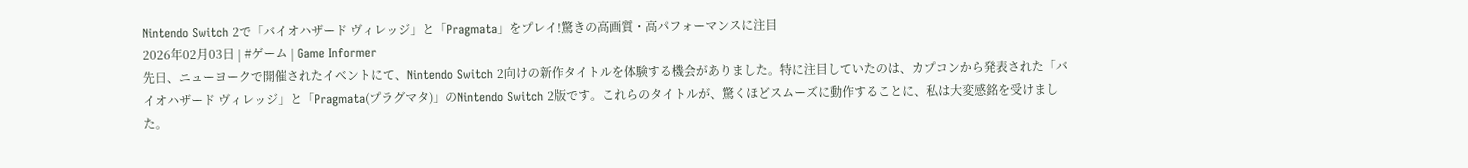Nintendo Switch 2で「バイオハザード ヴィレッジ」と「Pragmata」をプレイ!驚きの高画質・高パフォーマンスに注目
2026年02月03日 | #ゲーム | Game Informer
先日、ニューヨークで開催されたイベントにて、Nintendo Switch 2向けの新作タイトルを体験する機会がありました。特に注目していたのは、カプコンから発表された「バイオハザード ヴィレッジ」と「Pragmata(プラグマタ)」のNintendo Switch 2版です。これらのタイトルが、驚くほどスムーズに動作することに、私は大変感銘を受けました。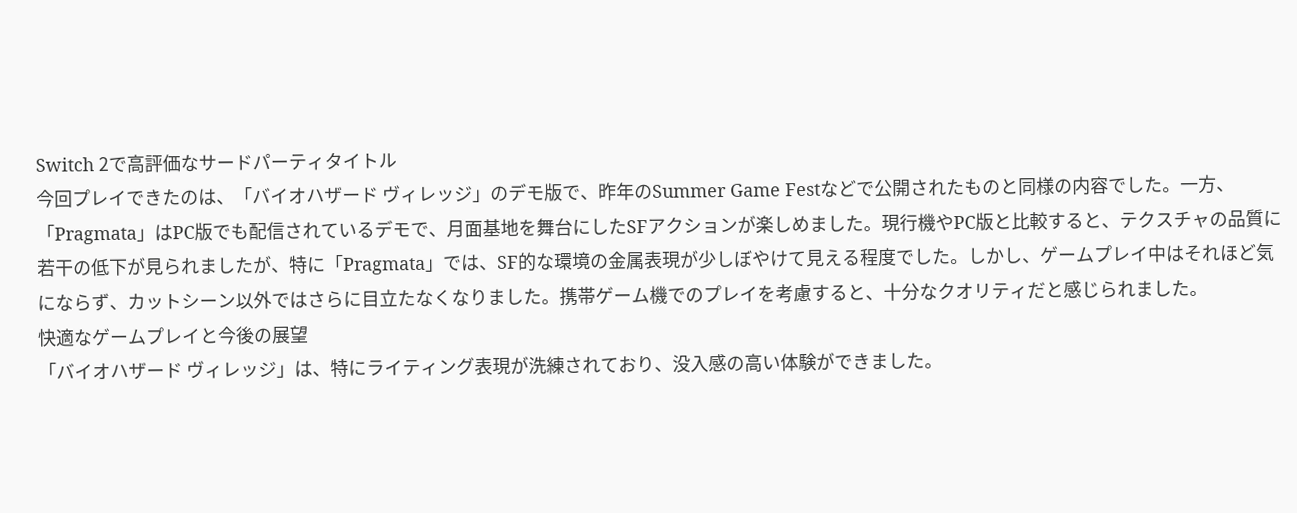Switch 2で高評価なサードパーティタイトル
今回プレイできたのは、「バイオハザード ヴィレッジ」のデモ版で、昨年のSummer Game Festなどで公開されたものと同様の内容でした。一方、「Pragmata」はPC版でも配信されているデモで、月面基地を舞台にしたSFアクションが楽しめました。現行機やPC版と比較すると、テクスチャの品質に若干の低下が見られましたが、特に「Pragmata」では、SF的な環境の金属表現が少しぼやけて見える程度でした。しかし、ゲームプレイ中はそれほど気にならず、カットシーン以外ではさらに目立たなくなりました。携帯ゲーム機でのプレイを考慮すると、十分なクオリティだと感じられました。
快適なゲームプレイと今後の展望
「バイオハザード ヴィレッジ」は、特にライティング表現が洗練されており、没入感の高い体験ができました。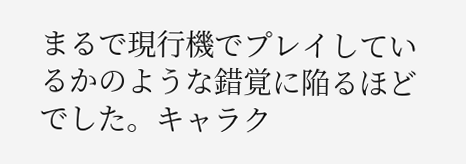まるで現行機でプレイしているかのような錯覚に陥るほどでした。キャラク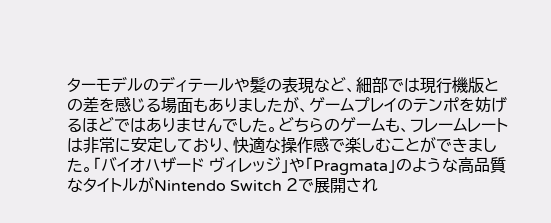ターモデルのディテールや髪の表現など、細部では現行機版との差を感じる場面もありましたが、ゲームプレイのテンポを妨げるほどではありませんでした。どちらのゲームも、フレームレートは非常に安定しており、快適な操作感で楽しむことができました。「バイオハザード ヴィレッジ」や「Pragmata」のような高品質なタイトルがNintendo Switch 2で展開され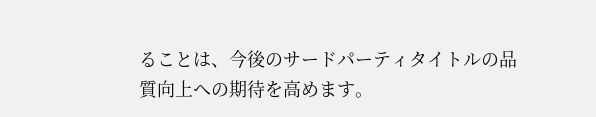ることは、今後のサードパーティタイトルの品質向上への期待を高めます。